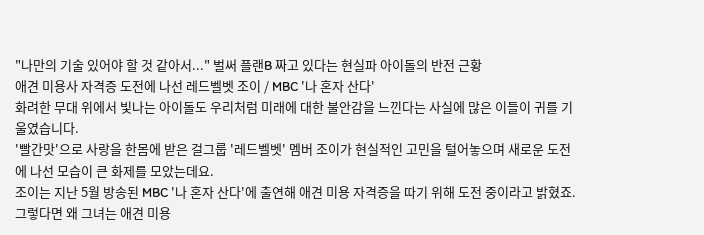"나만의 기술 있어야 할 것 같아서..." 벌써 플랜B 짜고 있다는 현실파 아이돌의 반전 근황
애견 미용사 자격증 도전에 나선 레드벨벳 조이 / MBC '나 혼자 산다'
화려한 무대 위에서 빛나는 아이돌도 우리처럼 미래에 대한 불안감을 느낀다는 사실에 많은 이들이 귀를 기울였습니다.
'빨간맛'으로 사랑을 한몸에 받은 걸그룹 '레드벨벳' 멤버 조이가 현실적인 고민을 털어놓으며 새로운 도전에 나선 모습이 큰 화제를 모았는데요.
조이는 지난 5월 방송된 MBC '나 혼자 산다'에 출연해 애견 미용 자격증을 따기 위해 도전 중이라고 밝혔죠. 그렇다면 왜 그녀는 애견 미용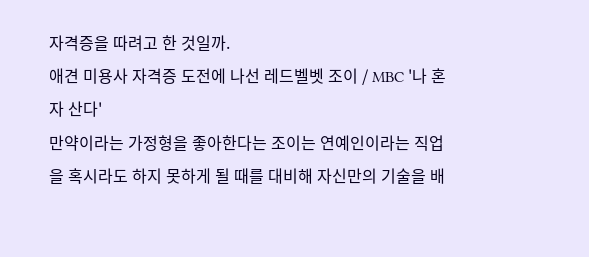자격증을 따려고 한 것일까.
애견 미용사 자격증 도전에 나선 레드벨벳 조이 / MBC '나 혼자 산다'
만약이라는 가정형을 좋아한다는 조이는 연예인이라는 직업을 혹시라도 하지 못하게 될 때를 대비해 자신만의 기술을 배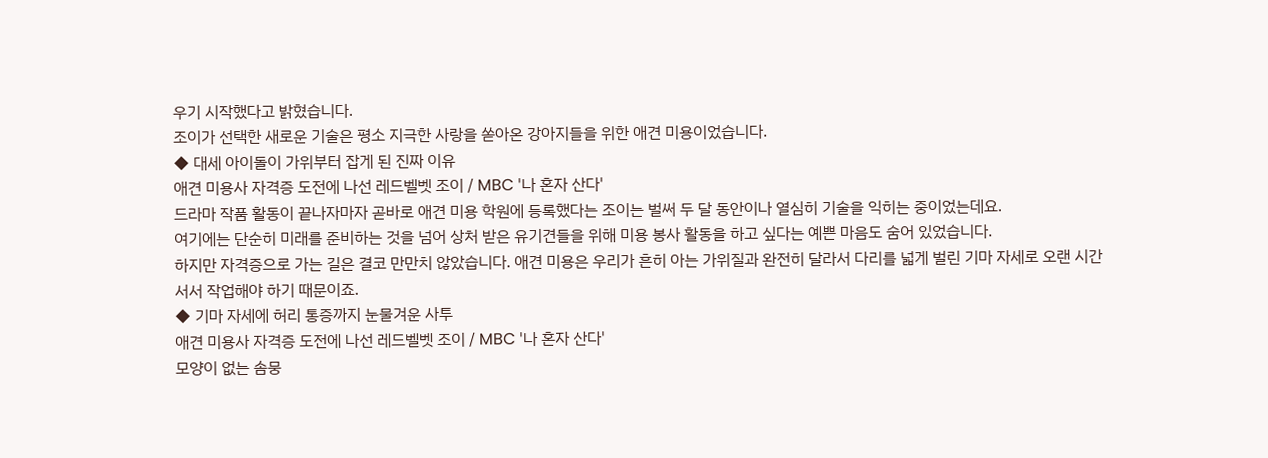우기 시작했다고 밝혔습니다.
조이가 선택한 새로운 기술은 평소 지극한 사랑을 쏟아온 강아지들을 위한 애견 미용이었습니다.
◆ 대세 아이돌이 가위부터 잡게 된 진짜 이유
애견 미용사 자격증 도전에 나선 레드벨벳 조이 / MBC '나 혼자 산다'
드라마 작품 활동이 끝나자마자 곧바로 애견 미용 학원에 등록했다는 조이는 벌써 두 달 동안이나 열심히 기술을 익히는 중이었는데요.
여기에는 단순히 미래를 준비하는 것을 넘어 상처 받은 유기견들을 위해 미용 봉사 활동을 하고 싶다는 예쁜 마음도 숨어 있었습니다.
하지만 자격증으로 가는 길은 결코 만만치 않았습니다. 애견 미용은 우리가 흔히 아는 가위질과 완전히 달라서 다리를 넓게 벌린 기마 자세로 오랜 시간 서서 작업해야 하기 때문이죠.
◆ 기마 자세에 허리 통증까지 눈물겨운 사투
애견 미용사 자격증 도전에 나선 레드벨벳 조이 / MBC '나 혼자 산다'
모양이 없는 솜뭉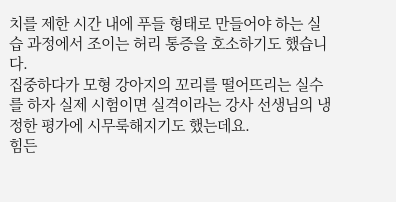치를 제한 시간 내에 푸들 형태로 만들어야 하는 실습 과정에서 조이는 허리 통증을 호소하기도 했습니다.
집중하다가 모형 강아지의 꼬리를 떨어뜨리는 실수를 하자 실제 시험이면 실격이라는 강사 선생님의 냉정한 평가에 시무룩해지기도 했는데요.
힘든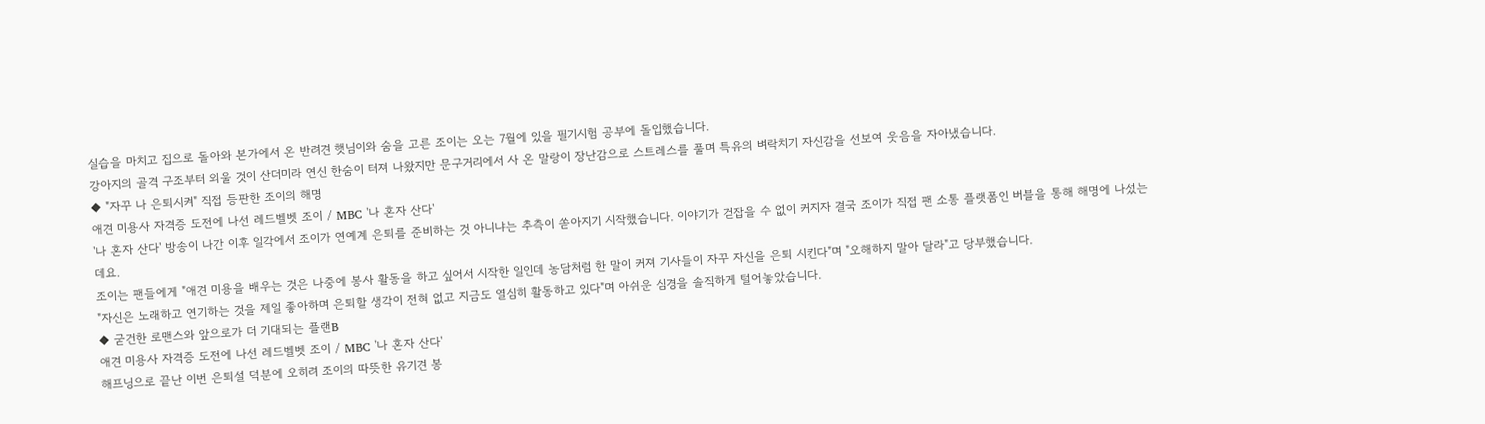실습을 마치고 집으로 돌아와 본가에서 온 반려견 햇님이와 숨을 고른 조이는 오는 7월에 있을 필기시험 공부에 돌입했습니다.
강아지의 골격 구조부터 외울 것이 산더미라 연신 한숨이 터져 나왔지만 문구거리에서 사 온 말랑이 장난감으로 스트레스를 풀며 특유의 벼락치기 자신감을 선보여 웃음을 자아냈습니다.
◆ "자꾸 나 은퇴시켜" 직접 등판한 조이의 해명
애견 미용사 자격증 도전에 나선 레드벨벳 조이 / MBC '나 혼자 산다'
'나 혼자 산다' 방송이 나간 이후 일각에서 조이가 연예계 은퇴를 준비하는 것 아니냐는 추측이 쏟아지기 시작했습니다. 이야기가 걷잡을 수 없이 커지자 결국 조이가 직접 팬 소통 플랫폼인 버블을 통해 해명에 나섰는데요.
조이는 팬들에게 "애견 미용을 배우는 것은 나중에 봉사 활동을 하고 싶어서 시작한 일인데 농담처럼 한 말이 커져 기사들이 자꾸 자신을 은퇴 시킨다"며 "오해하지 말아 달라"고 당부했습니다.
"자신은 노래하고 연기하는 것을 제일 좋아하며 은퇴할 생각이 전혀 없고 지금도 열심히 활동하고 있다"며 아쉬운 심경을 솔직하게 털어놓았습니다.
◆ 굳건한 로맨스와 앞으로가 더 기대되는 플랜B
애견 미용사 자격증 도전에 나선 레드벨벳 조이 / MBC '나 혼자 산다'
해프닝으로 끝난 이번 은퇴설 덕분에 오히려 조이의 따뜻한 유기견 봉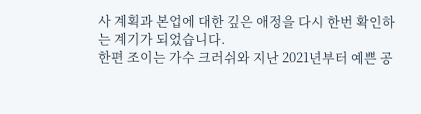사 계획과 본업에 대한 깊은 애정을 다시 한번 확인하는 계기가 되었습니다.
한편 조이는 가수 크러쉬와 지난 2021년부터 예쁜 공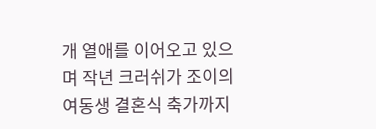개 열애를 이어오고 있으며 작년 크러쉬가 조이의 여동생 결혼식 축가까지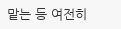맡는 등 여전히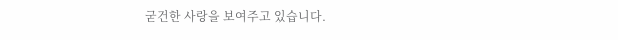굳건한 사랑을 보여주고 있습니다.